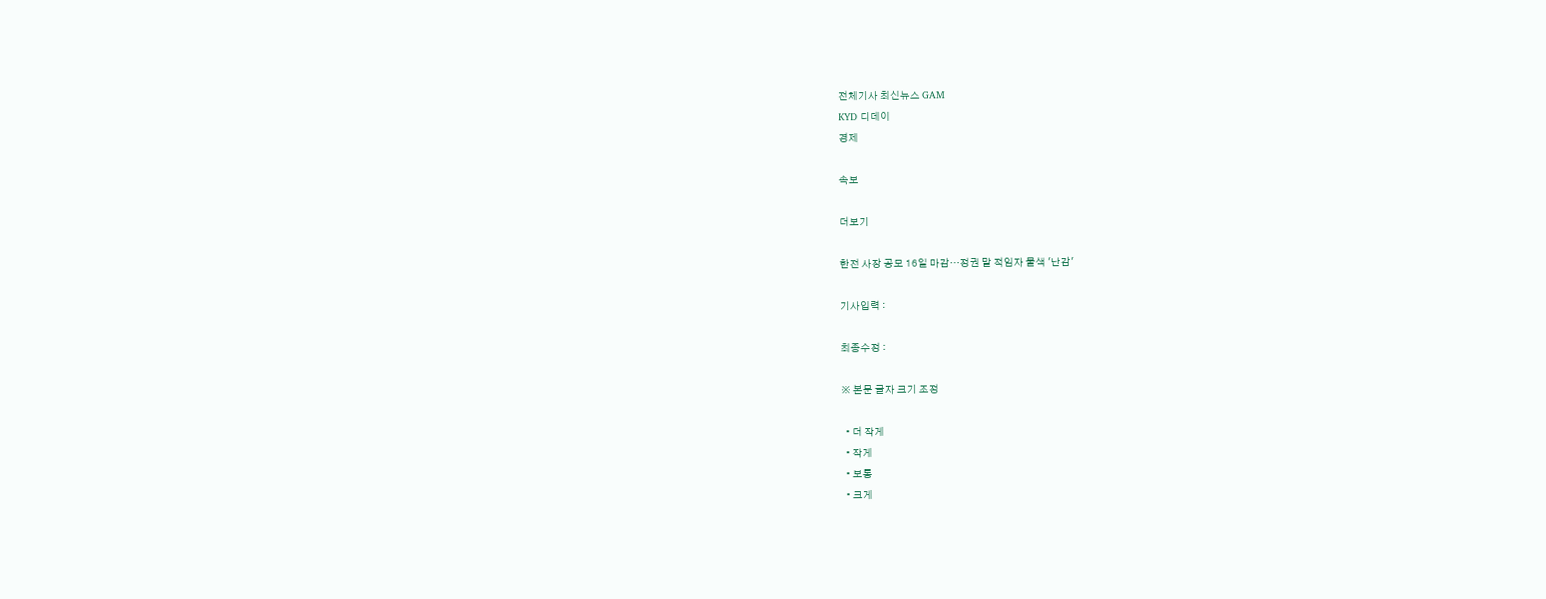전체기사 최신뉴스 GAM
KYD 디데이
경제

속보

더보기

한전 사장 공모 16일 마감…정권 말 적임자 물색 '난감'

기사입력 :

최종수정 :

※ 본문 글자 크기 조정

  • 더 작게
  • 작게
  • 보통
  • 크게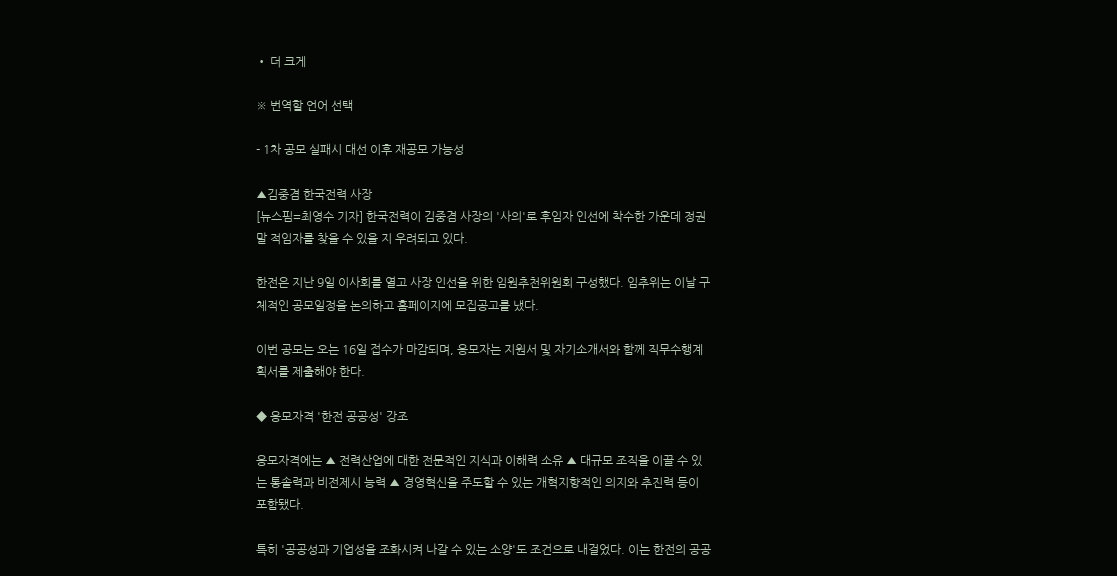• 더 크게

※ 번역할 언어 선택

- 1차 공모 실패시 대선 이후 재공모 가능성

▲김중겸 한국전력 사장
[뉴스핌=최영수 기자] 한국전력이 김중겸 사장의 '사의'로 후임자 인선에 착수한 가운데 정권 말 적임자를 찾을 수 있을 지 우려되고 있다.

한전은 지난 9일 이사회를 열고 사장 인선을 위한 임원추천위원회 구성했다. 임추위는 이날 구체적인 공모일정을 논의하고 홈페이지에 모집공고를 냈다.

이번 공모는 오는 16일 접수가 마감되며, 응모자는 지원서 및 자기소개서와 함께 직무수행계획서를 제출해야 한다.

◆ 응모자격 '한전 공공성' 강조

응모자격에는 ▲ 전력산업에 대한 전문적인 지식과 이해력 소유 ▲ 대규모 조직을 이끌 수 있는 통솔력과 비전제시 능력 ▲ 경영혁신을 주도할 수 있는 개혁지향적인 의지와 추진력 등이 포함됐다.

특히 '공공성과 기업성을 조화시켜 나갈 수 있는 소양'도 조건으로 내걸었다. 이는 한전의 공공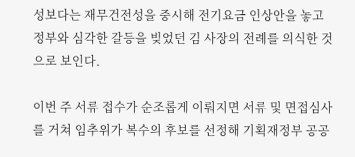성보다는 재무건전성을 중시해 전기요금 인상안을 놓고 정부와 심각한 갈등을 빚었던 김 사장의 전례를 의식한 것으로 보인다.

이번 주 서류 접수가 순조롭게 이뤄지면 서류 및 면접심사를 거쳐 임추위가 복수의 후보를 선정해 기획재정부 공공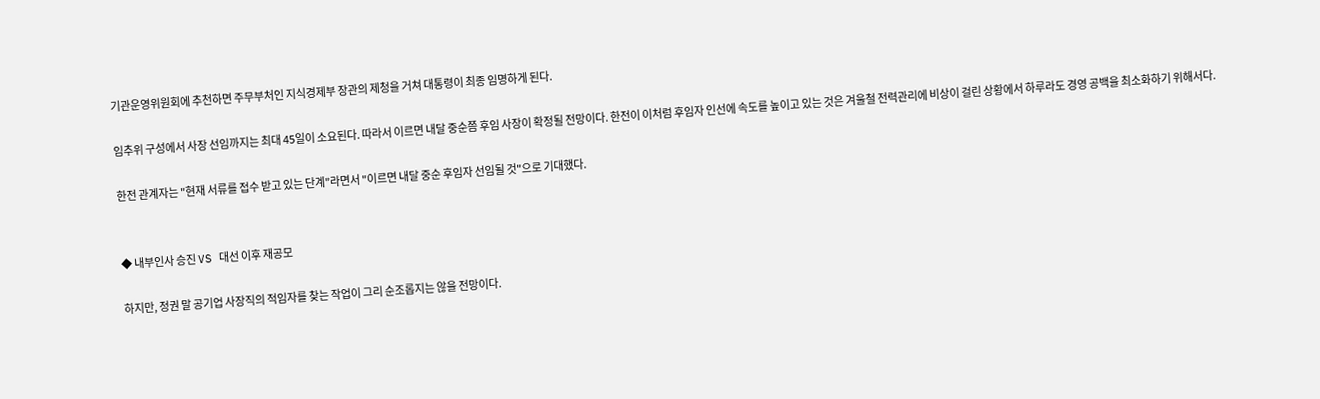기관운영위원회에 추천하면 주무부처인 지식경제부 장관의 제청을 거쳐 대통령이 최종 임명하게 된다.

임추위 구성에서 사장 선임까지는 최대 45일이 소요된다. 따라서 이르면 내달 중순쯤 후임 사장이 확정될 전망이다. 한전이 이처럼 후임자 인선에 속도를 높이고 있는 것은 겨울철 전력관리에 비상이 걸린 상황에서 하루라도 경영 공백을 최소화하기 위해서다.

한전 관계자는 "현재 서류를 접수 받고 있는 단계"라면서 "이르면 내달 중순 후임자 선임될 것"으로 기대했다.


◆ 내부인사 승진 VS 대선 이후 재공모

하지만, 정권 말 공기업 사장직의 적임자를 찾는 작업이 그리 순조롭지는 않을 전망이다.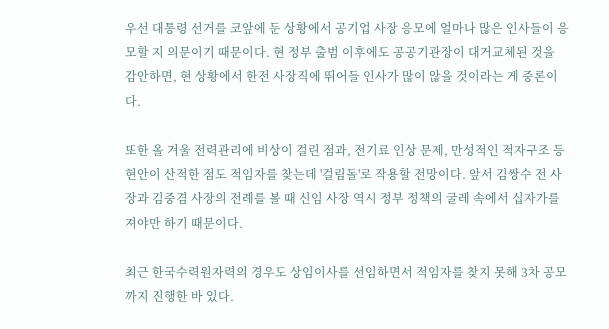우선 대통령 선거를 코앞에 둔 상황에서 공기업 사장 응모에 얼마나 많은 인사들이 응모할 지 의문이기 때문이다. 현 정부 출범 이후에도 공공기관장이 대거교체된 것을 감안하면, 현 상황에서 한전 사장직에 뛰어들 인사가 많이 않을 것이라는 게 중론이다.

또한 올 겨울 전력관리에 비상이 걸린 점과, 전기료 인상 문제, 만성적인 적자구조 등 현안이 산적한 점도 적임자를 찾는데 '걸림돌'로 작용할 전망이다. 앞서 김쌍수 전 사장과 김중겸 사장의 전례를 볼 때 신임 사장 역시 정부 정책의 굴레 속에서 십자가를 져야만 하기 때문이다.

최근 한국수력원자력의 경우도 상임이사를 선임하면서 적임자를 찾지 못해 3차 공모까지 진행한 바 있다.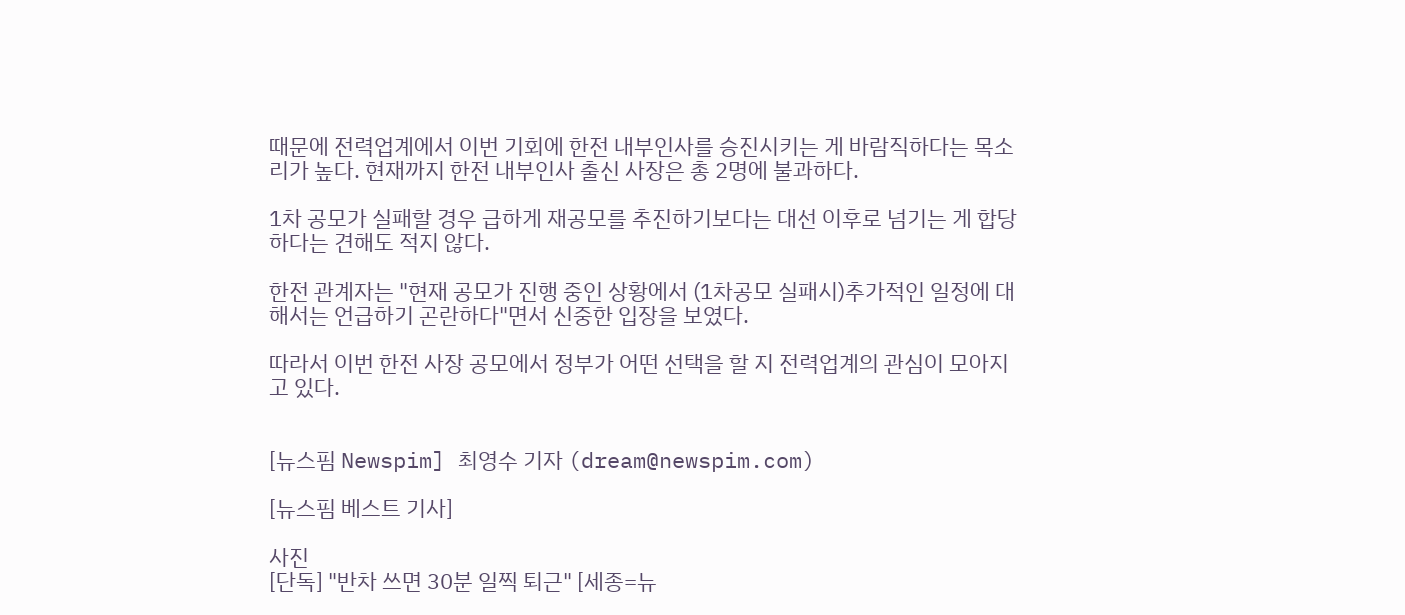때문에 전력업계에서 이번 기회에 한전 내부인사를 승진시키는 게 바람직하다는 목소리가 높다. 현재까지 한전 내부인사 출신 사장은 총 2명에 불과하다.

1차 공모가 실패할 경우 급하게 재공모를 추진하기보다는 대선 이후로 넘기는 게 합당하다는 견해도 적지 않다.

한전 관계자는 "현재 공모가 진행 중인 상황에서 (1차공모 실패시)추가적인 일정에 대해서는 언급하기 곤란하다"면서 신중한 입장을 보였다.

따라서 이번 한전 사장 공모에서 정부가 어떤 선택을 할 지 전력업계의 관심이 모아지고 있다.


[뉴스핌 Newspim] 최영수 기자 (dream@newspim.com)

[뉴스핌 베스트 기사]

사진
[단독] "반차 쓰면 30분 일찍 퇴근" [세종=뉴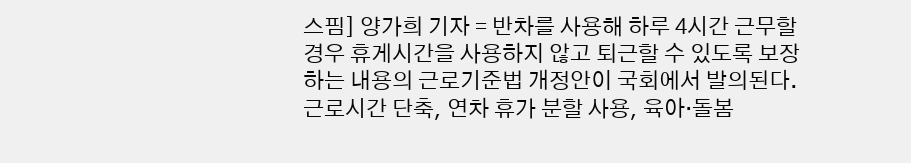스핌] 양가희 기자 = 반차를 사용해 하루 4시간 근무할 경우 휴게시간을 사용하지 않고 퇴근할 수 있도록 보장하는 내용의 근로기준법 개정안이 국회에서 발의된다. 근로시간 단축, 연차 휴가 분할 사용, 육아·돌봄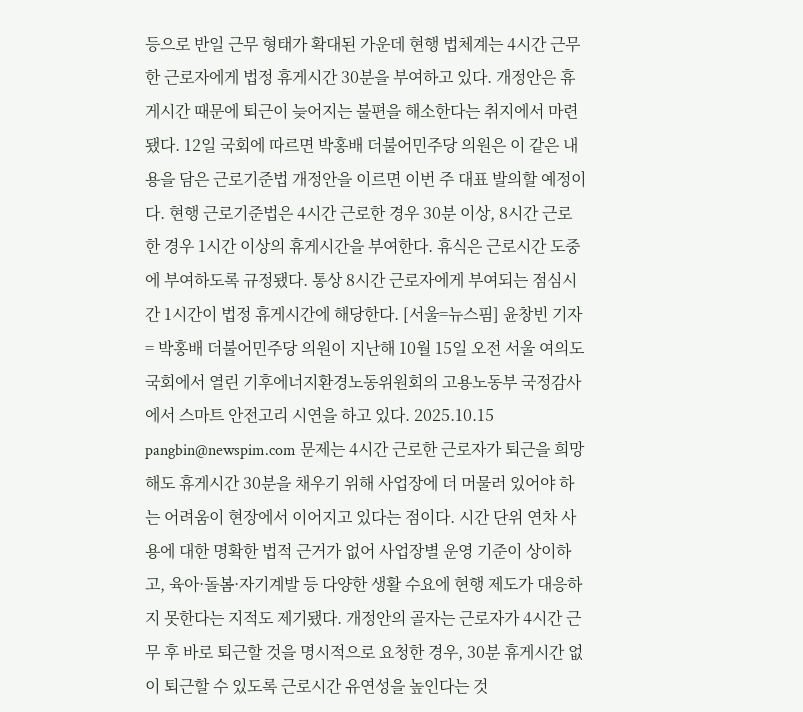등으로 반일 근무 형태가 확대된 가운데 현행 법체계는 4시간 근무한 근로자에게 법정 휴게시간 30분을 부여하고 있다. 개정안은 휴게시간 때문에 퇴근이 늦어지는 불편을 해소한다는 취지에서 마련됐다. 12일 국회에 따르면 박홍배 더불어민주당 의원은 이 같은 내용을 담은 근로기준법 개정안을 이르면 이번 주 대표 발의할 예정이다. 현행 근로기준법은 4시간 근로한 경우 30분 이상, 8시간 근로한 경우 1시간 이상의 휴게시간을 부여한다. 휴식은 근로시간 도중에 부여하도록 규정됐다. 통상 8시간 근로자에게 부여되는 점심시간 1시간이 법정 휴게시간에 해당한다. [서울=뉴스핌] 윤창빈 기자 = 박홍배 더불어민주당 의원이 지난해 10월 15일 오전 서울 여의도 국회에서 열린 기후에너지환경노동위원회의 고용노동부 국정감사에서 스마트 안전고리 시연을 하고 있다. 2025.10.15 pangbin@newspim.com 문제는 4시간 근로한 근로자가 퇴근을 희망해도 휴게시간 30분을 채우기 위해 사업장에 더 머물러 있어야 하는 어려움이 현장에서 이어지고 있다는 점이다. 시간 단위 연차 사용에 대한 명확한 법적 근거가 없어 사업장별 운영 기준이 상이하고, 육아·돌봄·자기계발 등 다양한 생활 수요에 현행 제도가 대응하지 못한다는 지적도 제기됐다. 개정안의 골자는 근로자가 4시간 근무 후 바로 퇴근할 것을 명시적으로 요청한 경우, 30분 휴게시간 없이 퇴근할 수 있도록 근로시간 유연성을 높인다는 것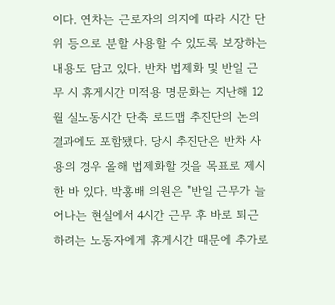이다. 연차는 근로자의 의지에 따라 시간 단위 등으로 분할 사용할 수 있도록 보장하는 내용도 담고 있다. 반차 법제화 및 반일 근무 시 휴게시간 미적용 명문화는 지난해 12월 실노동시간 단축 로드맵 추진단의 논의 결과에도 포함됐다. 당시 추진단은 반차 사용의 경우 올해 법제화할 것을 목표로 제시한 바 있다. 박홍배 의원은 "반일 근무가 늘어나는 현실에서 4시간 근무 후 바로 퇴근하려는 노동자에게 휴게시간 때문에 추가로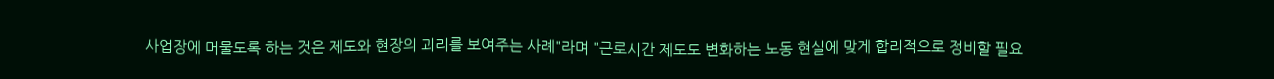사업장에 머물도록 하는 것은 제도와 현장의 괴리를 보여주는 사례"라며 "근로시간 제도도 변화하는 노동 현실에 맞게 합리적으로 정비할 필요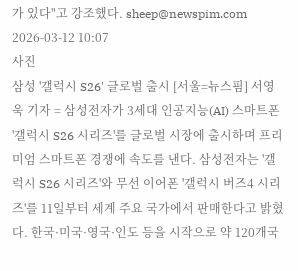가 있다"고 강조했다. sheep@newspim.com 2026-03-12 10:07
사진
삼성 '갤럭시 S26' 글로벌 출시 [서울=뉴스핌] 서영욱 기자 = 삼성전자가 3세대 인공지능(AI) 스마트폰 '갤럭시 S26 시리즈'를 글로벌 시장에 출시하며 프리미엄 스마트폰 경쟁에 속도를 낸다. 삼성전자는 '갤럭시 S26 시리즈'와 무선 이어폰 '갤럭시 버즈4 시리즈'를 11일부터 세계 주요 국가에서 판매한다고 밝혔다. 한국·미국·영국·인도 등을 시작으로 약 120개국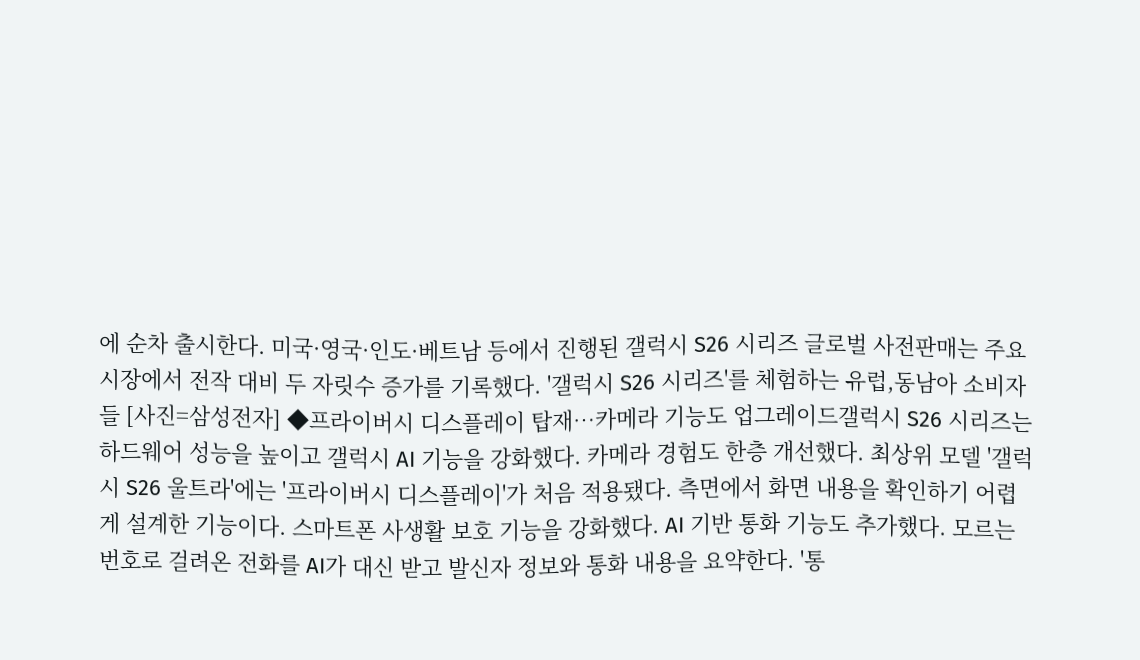에 순차 출시한다. 미국·영국·인도·베트남 등에서 진행된 갤럭시 S26 시리즈 글로벌 사전판매는 주요 시장에서 전작 대비 두 자릿수 증가를 기록했다. '갤럭시 S26 시리즈'를 체험하는 유럽,동남아 소비자들 [사진=삼성전자] ◆프라이버시 디스플레이 탑재…카메라 기능도 업그레이드갤럭시 S26 시리즈는 하드웨어 성능을 높이고 갤럭시 AI 기능을 강화했다. 카메라 경험도 한층 개선했다. 최상위 모델 '갤럭시 S26 울트라'에는 '프라이버시 디스플레이'가 처음 적용됐다. 측면에서 화면 내용을 확인하기 어렵게 설계한 기능이다. 스마트폰 사생활 보호 기능을 강화했다. AI 기반 통화 기능도 추가했다. 모르는 번호로 걸려온 전화를 AI가 대신 받고 발신자 정보와 통화 내용을 요약한다. '통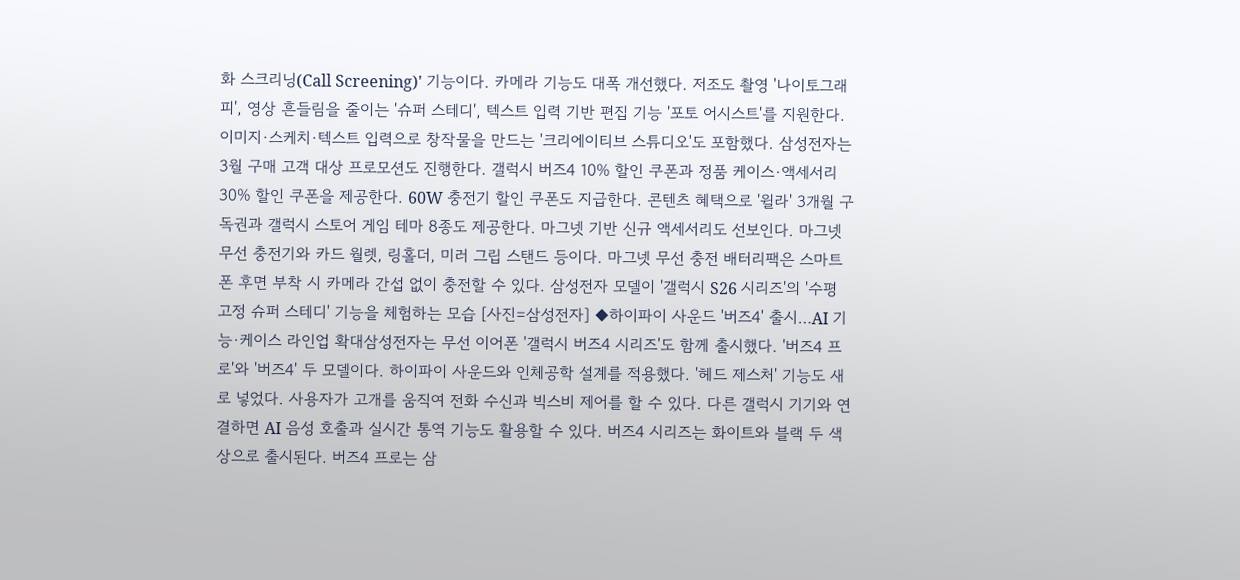화 스크리닝(Call Screening)' 기능이다. 카메라 기능도 대폭 개선했다. 저조도 촬영 '나이토그래피', 영상 흔들림을 줄이는 '슈퍼 스테디', 텍스트 입력 기반 편집 기능 '포토 어시스트'를 지원한다. 이미지·스케치·텍스트 입력으로 창작물을 만드는 '크리에이티브 스튜디오'도 포함했다. 삼성전자는 3월 구매 고객 대상 프로모션도 진행한다. 갤럭시 버즈4 10% 할인 쿠폰과 정품 케이스·액세서리 30% 할인 쿠폰을 제공한다. 60W 충전기 할인 쿠폰도 지급한다. 콘텐츠 혜택으로 '윌라' 3개월 구독권과 갤럭시 스토어 게임 테마 8종도 제공한다. 마그넷 기반 신규 액세서리도 선보인다. 마그넷 무선 충전기와 카드 월렛, 링홀더, 미러 그립 스탠드 등이다. 마그넷 무선 충전 배터리팩은 스마트폰 후면 부착 시 카메라 간섭 없이 충전할 수 있다. 삼성전자 모델이 '갤럭시 S26 시리즈'의 '수평 고정 슈퍼 스테디' 기능을 체험하는 모습 [사진=삼성전자] ◆하이파이 사운드 '버즈4' 출시…AI 기능·케이스 라인업 확대삼성전자는 무선 이어폰 '갤럭시 버즈4 시리즈'도 함께 출시했다. '버즈4 프로'와 '버즈4' 두 모델이다. 하이파이 사운드와 인체공학 설계를 적용했다. '헤드 제스처' 기능도 새로 넣었다. 사용자가 고개를 움직여 전화 수신과 빅스비 제어를 할 수 있다. 다른 갤럭시 기기와 연결하면 AI 음성 호출과 실시간 통역 기능도 활용할 수 있다. 버즈4 시리즈는 화이트와 블랙 두 색상으로 출시된다. 버즈4 프로는 삼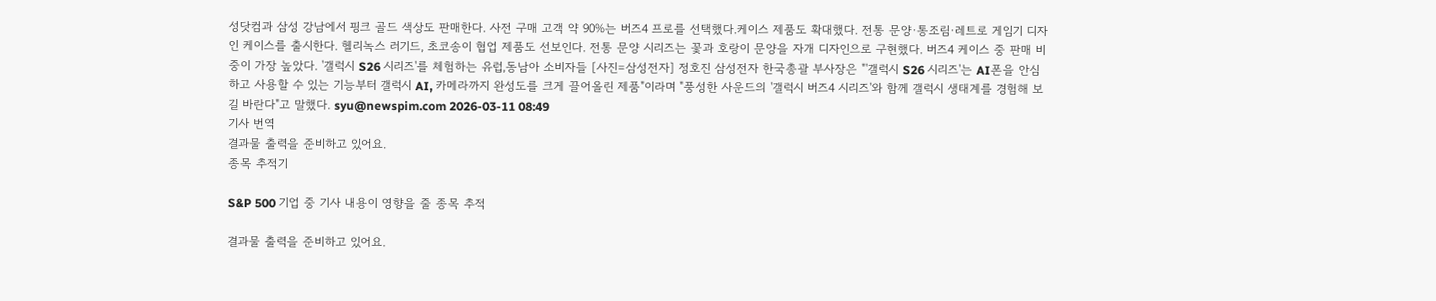성닷컴과 삼성 강남에서 핑크 골드 색상도 판매한다. 사전 구매 고객 약 90%는 버즈4 프로를 선택했다.케이스 제품도 확대했다. 전통 문양·통조림·레트로 게임기 디자인 케이스를 출시한다. 헬리녹스 러기드, 초코송이 협업 제품도 선보인다. 전통 문양 시리즈는 꽃과 호랑이 문양을 자개 디자인으로 구현했다. 버즈4 케이스 중 판매 비중이 가장 높았다. '갤럭시 S26 시리즈'를 체험하는 유럽,동남아 소비자들 [사진=삼성전자] 정호진 삼성전자 한국총괄 부사장은 "'갤럭시 S26 시리즈'는 AI폰을 안심하고 사용할 수 있는 기능부터 갤럭시 AI, 카메라까지 완성도를 크게 끌어올린 제품"이라며 "풍성한 사운드의 '갤럭시 버즈4 시리즈'와 함께 갤럭시 생태계를 경험해 보길 바란다"고 말했다. syu@newspim.com 2026-03-11 08:49
기사 번역
결과물 출력을 준비하고 있어요.
종목 추적기

S&P 500 기업 중 기사 내용이 영향을 줄 종목 추적

결과물 출력을 준비하고 있어요.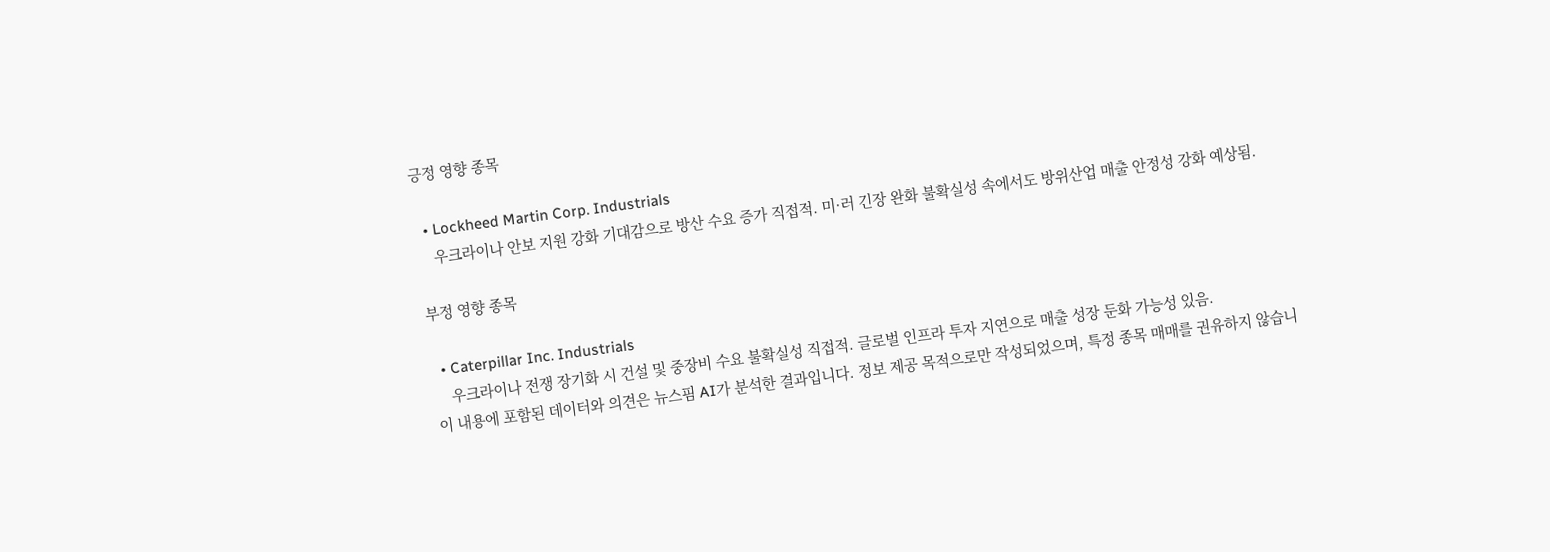긍정 영향 종목

  • Lockheed Martin Corp. Industrials
    우크라이나 안보 지원 강화 기대감으로 방산 수요 증가 직접적. 미·러 긴장 완화 불확실성 속에서도 방위산업 매출 안정성 강화 예상됨.

부정 영향 종목

  • Caterpillar Inc. Industrials
    우크라이나 전쟁 장기화 시 건설 및 중장비 수요 불확실성 직접적. 글로벌 인프라 투자 지연으로 매출 성장 둔화 가능성 있음.
이 내용에 포함된 데이터와 의견은 뉴스핌 AI가 분석한 결과입니다. 정보 제공 목적으로만 작성되었으며, 특정 종목 매매를 권유하지 않습니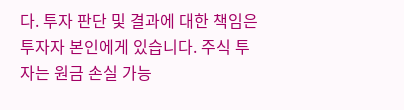다. 투자 판단 및 결과에 대한 책임은 투자자 본인에게 있습니다. 주식 투자는 원금 손실 가능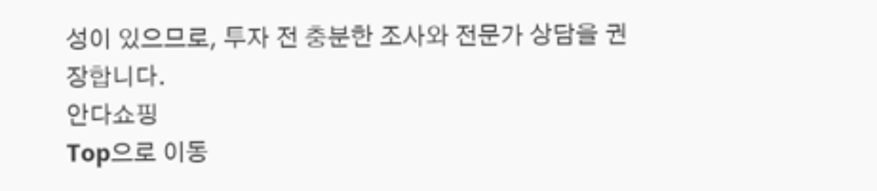성이 있으므로, 투자 전 충분한 조사와 전문가 상담을 권장합니다.
안다쇼핑
Top으로 이동